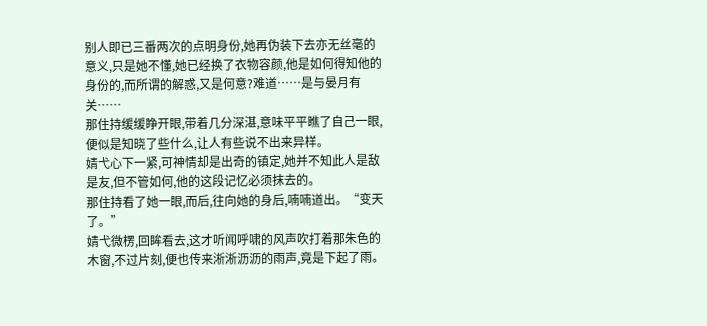别人即已三番两次的点明身份,她再伪装下去亦无丝毫的意义,只是她不懂,她已经换了衣物容颜,他是如何得知他的身份的,而所谓的解惑,又是何意?难道……是与晏月有关……
那住持缓缓睁开眼,带着几分深湛,意味平平瞧了自己一眼,便似是知晓了些什么,让人有些说不出来异样。
婧弋心下一紧,可神情却是出奇的镇定,她并不知此人是敌是友,但不管如何,他的这段记忆必须抹去的。
那住持看了她一眼,而后,往向她的身后,喃喃道出。“变天了。”
婧弋微楞,回眸看去,这才听闻呼啸的风声吹打着那朱色的木窗,不过片刻,便也传来淅淅沥沥的雨声,竟是下起了雨。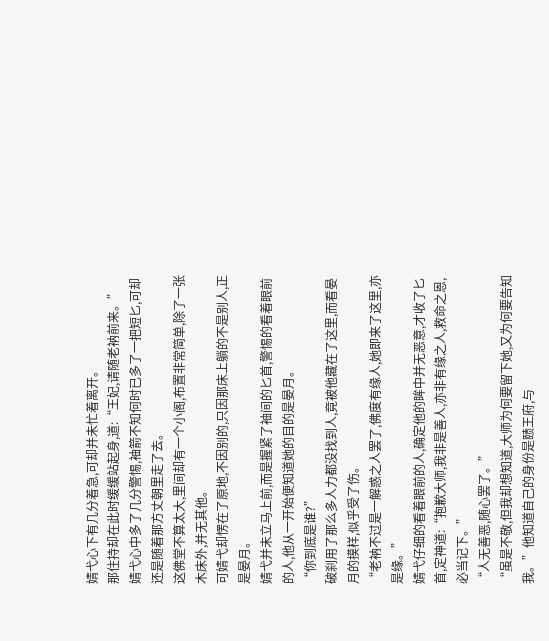婧弋心下有几分着急,可却并未忙着离开。
那住持却在此时缓缓站起身,道:“王妃,请随老衲前来。”
婧弋心中多了几分警惕,袖箭不知何时已多了一把短匕,可却还是随着那方丈朝里走了去。
这佛堂不算太大,里间却有一个小阁,布置非常简单,除了一张木床外,并无其他。
可婧弋却愣在了原地,不因别的,只因那床上躺的不是别人,正是晏月。
婧弋并未立马上前,而是握紧了袖间的匕首,警惕的看着眼前的人,他从一开始便知道她的目的是晏月。
“你到底是谁?”
破刹用了那么多人力都没找到人,竟被他藏在了这里,而看晏月的摸样,似乎受了伤。
“老衲不过是一解惑之人罢了,佛度有缘人,她即来了这里,亦是缘。”
婧弋仔细的看着眼前的人,确定他的眸中并无恶意,才收了匕首,定神道:“抱歉大师,我非是善人,亦非有缘之人,救命之恩,必当记下。”
“人无善恶,随心罢了。”
“虽是不敬,但我却想知道,大师为何要留下她,又为何要告知我。”他知道自己的身份是赜王府,与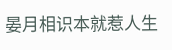晏月相识本就惹人生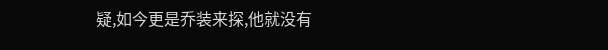疑,如今更是乔装来探,他就没有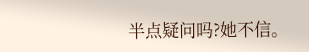半点疑问吗?她不信。